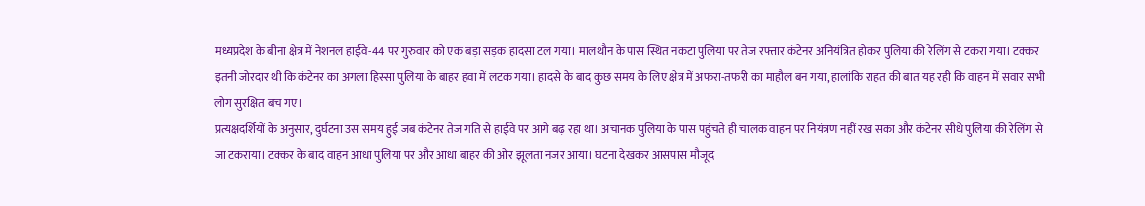मध्यप्रदेश के बीना क्षेत्र में नेशनल हाईवे-44 पर गुरुवार को एक बड़ा सड़क हादसा टल गया। मालथौन के पास स्थित नकटा पुलिया पर तेज रफ्तार कंटेनर अनियंत्रित होकर पुलिया की रेलिंग से टकरा गया। टक्कर इतनी जोरदार थी कि कंटेनर का अगला हिस्सा पुलिया के बाहर हवा में लटक गया। हादसे के बाद कुछ समय के लिए क्षेत्र में अफरा-तफरी का माहौल बन गया, हालांकि राहत की बात यह रही कि वाहन में सवार सभी लोग सुरक्षित बच गए।
प्रत्यक्षदर्शियों के अनुसार, दुर्घटना उस समय हुई जब कंटेनर तेज गति से हाईवे पर आगे बढ़ रहा था। अचानक पुलिया के पास पहुंचते ही चालक वाहन पर नियंत्रण नहीं रख सका और कंटेनर सीधे पुलिया की रेलिंग से जा टकराया। टक्कर के बाद वाहन आधा पुलिया पर और आधा बाहर की ओर झूलता नजर आया। घटना देखकर आसपास मौजूद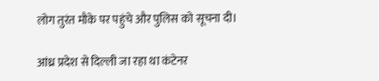लोग तुरंत मौके पर पहुंचे और पुलिस को सूचना दी।

आंध्र प्रदेश से दिल्ली जा रहा था कंटेनर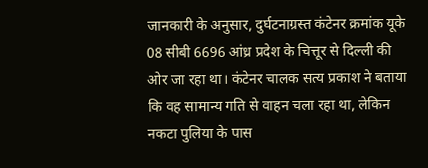जानकारी के अनुसार, दुर्घटनाग्रस्त कंटेनर क्रमांक यूके 08 सीबी 6696 आंध्र प्रदेश के चित्तूर से दिल्ली की ओर जा रहा था। कंटेनर चालक सत्य प्रकाश ने बताया कि वह सामान्य गति से वाहन चला रहा था, लेकिन नकटा पुलिया के पास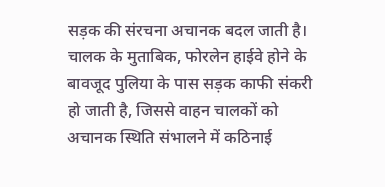सड़क की संरचना अचानक बदल जाती है।
चालक के मुताबिक, फोरलेन हाईवे होने के बावजूद पुलिया के पास सड़क काफी संकरी हो जाती है, जिससे वाहन चालकों को अचानक स्थिति संभालने में कठिनाई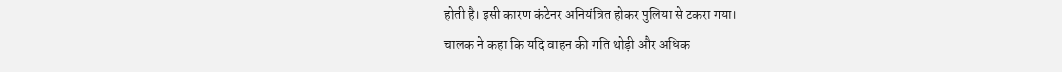होती है। इसी कारण कंटेनर अनियंत्रित होकर पुलिया से टकरा गया।
चालक ने कहा कि यदि वाहन की गति थोड़ी और अधिक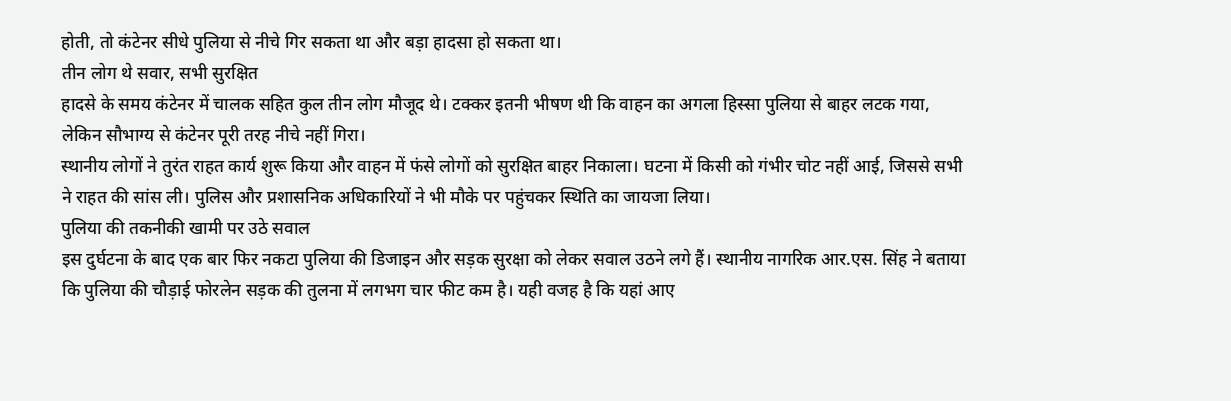होती, तो कंटेनर सीधे पुलिया से नीचे गिर सकता था और बड़ा हादसा हो सकता था।
तीन लोग थे सवार, सभी सुरक्षित
हादसे के समय कंटेनर में चालक सहित कुल तीन लोग मौजूद थे। टक्कर इतनी भीषण थी कि वाहन का अगला हिस्सा पुलिया से बाहर लटक गया, लेकिन सौभाग्य से कंटेनर पूरी तरह नीचे नहीं गिरा।
स्थानीय लोगों ने तुरंत राहत कार्य शुरू किया और वाहन में फंसे लोगों को सुरक्षित बाहर निकाला। घटना में किसी को गंभीर चोट नहीं आई, जिससे सभी ने राहत की सांस ली। पुलिस और प्रशासनिक अधिकारियों ने भी मौके पर पहुंचकर स्थिति का जायजा लिया।
पुलिया की तकनीकी खामी पर उठे सवाल
इस दुर्घटना के बाद एक बार फिर नकटा पुलिया की डिजाइन और सड़क सुरक्षा को लेकर सवाल उठने लगे हैं। स्थानीय नागरिक आर.एस. सिंह ने बताया कि पुलिया की चौड़ाई फोरलेन सड़क की तुलना में लगभग चार फीट कम है। यही वजह है कि यहां आए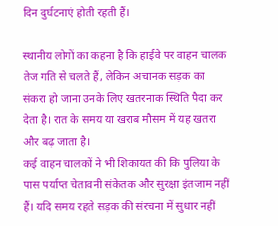दिन दुर्घटनाएं होती रहती हैं।

स्थानीय लोगों का कहना है कि हाईवे पर वाहन चालक तेज गति से चलते हैं, लेकिन अचानक सड़क का संकरा हो जाना उनके लिए खतरनाक स्थिति पैदा कर देता है। रात के समय या खराब मौसम में यह खतरा और बढ़ जाता है।
कई वाहन चालकों ने भी शिकायत की कि पुलिया के पास पर्याप्त चेतावनी संकेतक और सुरक्षा इंतजाम नहीं हैं। यदि समय रहते सड़क की संरचना में सुधार नहीं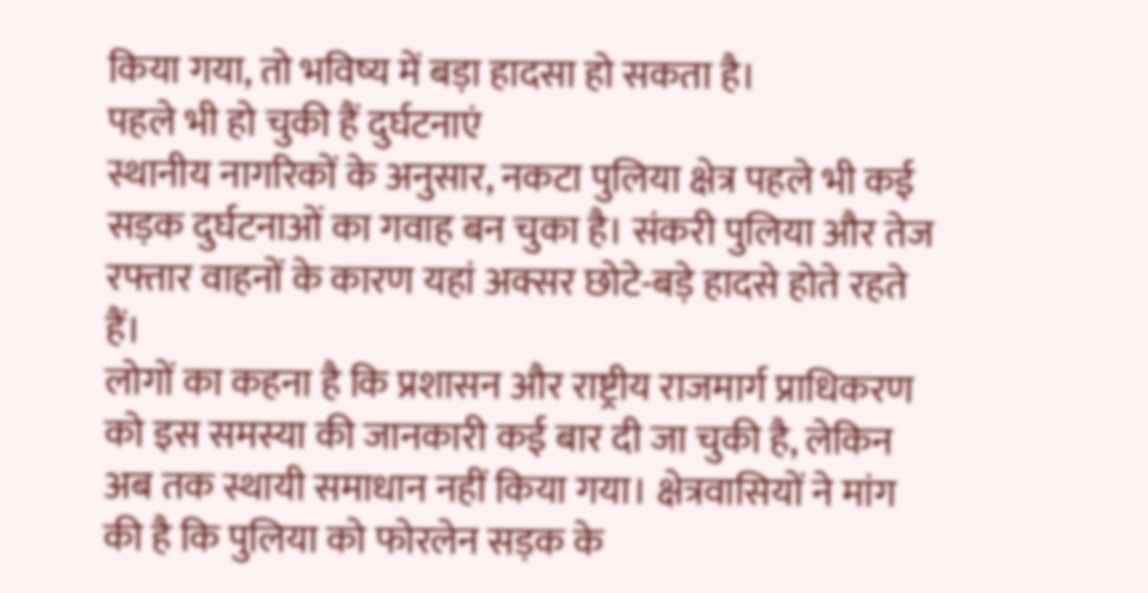किया गया, तो भविष्य में बड़ा हादसा हो सकता है।
पहले भी हो चुकी हैं दुर्घटनाएं
स्थानीय नागरिकों के अनुसार, नकटा पुलिया क्षेत्र पहले भी कई सड़क दुर्घटनाओं का गवाह बन चुका है। संकरी पुलिया और तेज रफ्तार वाहनों के कारण यहां अक्सर छोटे-बड़े हादसे होते रहते हैं।
लोगों का कहना है कि प्रशासन और राष्ट्रीय राजमार्ग प्राधिकरण को इस समस्या की जानकारी कई बार दी जा चुकी है, लेकिन अब तक स्थायी समाधान नहीं किया गया। क्षेत्रवासियों ने मांग की है कि पुलिया को फोरलेन सड़क के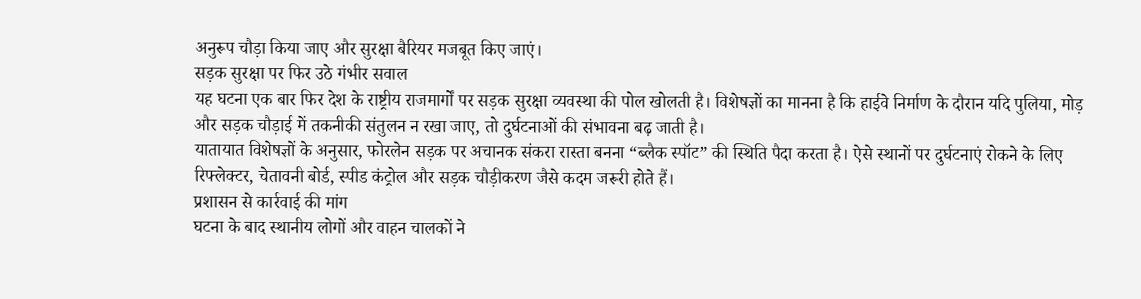अनुरूप चौड़ा किया जाए और सुरक्षा बैरियर मजबूत किए जाएं।
सड़क सुरक्षा पर फिर उठे गंभीर सवाल
यह घटना एक बार फिर देश के राष्ट्रीय राजमार्गों पर सड़क सुरक्षा व्यवस्था की पोल खोलती है। विशेषज्ञों का मानना है कि हाईवे निर्माण के दौरान यदि पुलिया, मोड़ और सड़क चौड़ाई में तकनीकी संतुलन न रखा जाए, तो दुर्घटनाओं की संभावना बढ़ जाती है।
यातायात विशेषज्ञों के अनुसार, फोरलेन सड़क पर अचानक संकरा रास्ता बनना “ब्लैक स्पॉट” की स्थिति पैदा करता है। ऐसे स्थानों पर दुर्घटनाएं रोकने के लिए रिफ्लेक्टर, चेतावनी बोर्ड, स्पीड कंट्रोल और सड़क चौड़ीकरण जैसे कदम जरूरी होते हैं।
प्रशासन से कार्रवाई की मांग
घटना के बाद स्थानीय लोगों और वाहन चालकों ने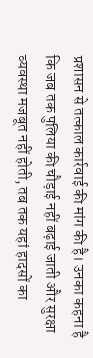प्रशासन से तत्काल कार्रवाई की मांग की है। उनका कहना है कि जब तक पुलिया की चौड़ाई नहीं बढ़ाई जाती और सुरक्षा व्यवस्था मजबूत नहीं होती, तब तक यहां हादसों का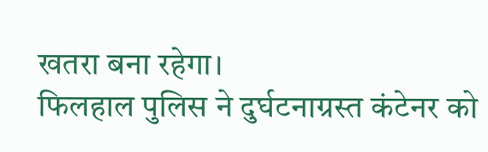खतरा बना रहेगा।
फिलहाल पुलिस ने दुर्घटनाग्रस्त कंटेनर को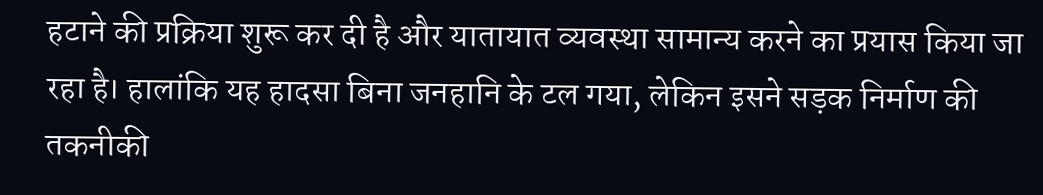हटाने की प्रक्रिया शुरू कर दी है और यातायात व्यवस्था सामान्य करने का प्रयास किया जा रहा है। हालांकि यह हादसा बिना जनहानि के टल गया, लेकिन इसने सड़क निर्माण की तकनीकी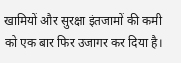खामियों और सुरक्षा इंतजामों की कमी को एक बार फिर उजागर कर दिया है।